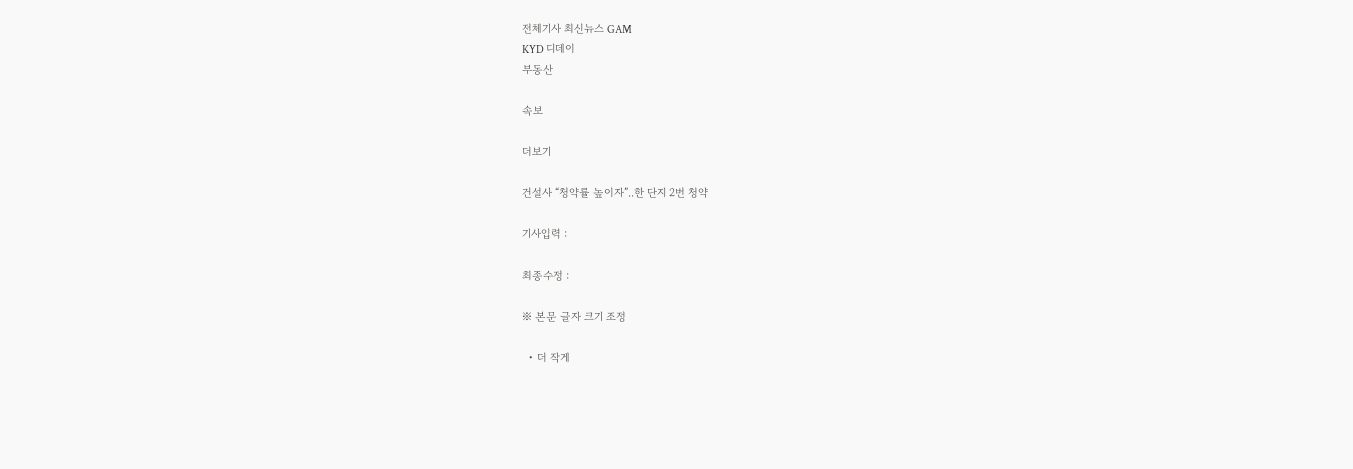전체기사 최신뉴스 GAM
KYD 디데이
부동산

속보

더보기

건설사 “청약률 높이자”..한 단지 2번 청약

기사입력 :

최종수정 :

※ 본문 글자 크기 조정

  • 더 작게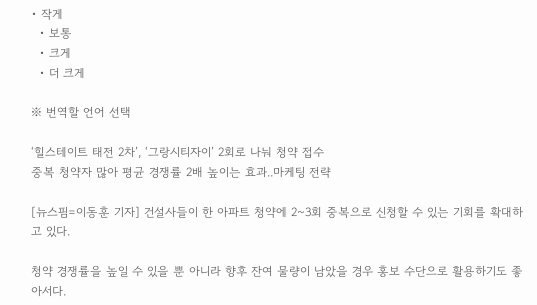• 작게
  • 보통
  • 크게
  • 더 크게

※ 번역할 언어 선택

‘힐스테이트 태전 2차’, ‘그랑시티자이’ 2회로 나눠 청약 접수
중복 청약자 많아 평균 경쟁률 2배 높이는 효과..마케팅 전략

[뉴스핌=이동훈 기자] 건설사들이 한 아파트 청약에 2~3회 중복으로 신청할 수 있는 기회를 확대하고 있다.

청약 경쟁률을 높일 수 있을 뿐 아니라 향후 잔여 물량이 남았을 경우 홍보 수단으로 활용하기도 좋아서다.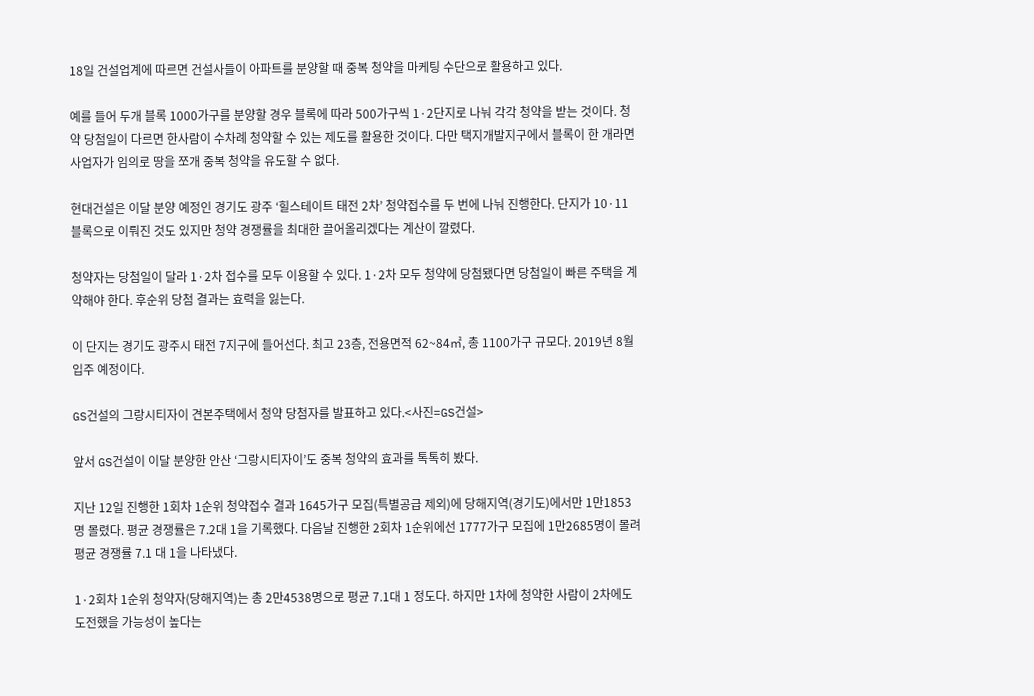18일 건설업계에 따르면 건설사들이 아파트를 분양할 때 중복 청약을 마케팅 수단으로 활용하고 있다.

예를 들어 두개 블록 1000가구를 분양할 경우 블록에 따라 500가구씩 1·2단지로 나눠 각각 청약을 받는 것이다. 청약 당첨일이 다르면 한사람이 수차례 청약할 수 있는 제도를 활용한 것이다. 다만 택지개발지구에서 블록이 한 개라면 사업자가 임의로 땅을 쪼개 중복 청약을 유도할 수 없다.

현대건설은 이달 분양 예정인 경기도 광주 ‘힐스테이트 태전 2차’ 청약접수를 두 번에 나눠 진행한다. 단지가 10·11블록으로 이뤄진 것도 있지만 청약 경쟁률을 최대한 끌어올리겠다는 계산이 깔렸다.

청약자는 당첨일이 달라 1·2차 접수를 모두 이용할 수 있다. 1·2차 모두 청약에 당첨됐다면 당첨일이 빠른 주택을 계약해야 한다. 후순위 당첨 결과는 효력을 잃는다.

이 단지는 경기도 광주시 태전 7지구에 들어선다. 최고 23층, 전용면적 62~84㎡, 총 1100가구 규모다. 2019년 8월 입주 예정이다.

GS건설의 그랑시티자이 견본주택에서 청약 당첨자를 발표하고 있다.<사진=GS건설>

앞서 GS건설이 이달 분양한 안산 ‘그랑시티자이’도 중복 청약의 효과를 톡톡히 봤다.

지난 12일 진행한 1회차 1순위 청약접수 결과 1645가구 모집(특별공급 제외)에 당해지역(경기도)에서만 1만1853명 몰렸다. 평균 경쟁률은 7.2대 1을 기록했다. 다음날 진행한 2회차 1순위에선 1777가구 모집에 1만2685명이 몰려 평균 경쟁률 7.1 대 1을 나타냈다.

1·2회차 1순위 청약자(당해지역)는 총 2만4538명으로 평균 7.1대 1 정도다. 하지만 1차에 청약한 사람이 2차에도 도전했을 가능성이 높다는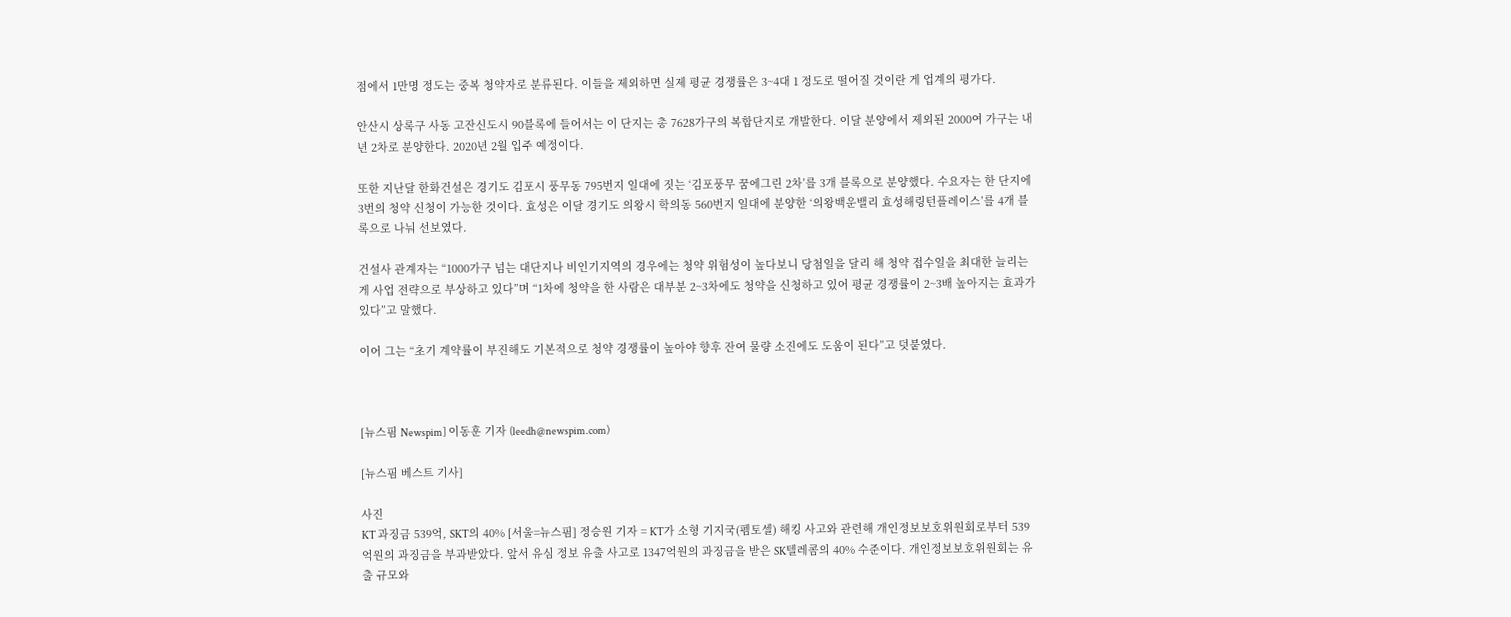점에서 1만명 정도는 중복 청약자로 분류된다. 이들을 제외하면 실제 평균 경쟁률은 3~4대 1 정도로 떨어질 것이란 게 업계의 평가다.

안산시 상록구 사동 고잔신도시 90블록에 들어서는 이 단지는 총 7628가구의 복합단지로 개발한다. 이달 분양에서 제외된 2000여 가구는 내년 2차로 분양한다. 2020년 2월 입주 예정이다.

또한 지난달 한화건설은 경기도 김포시 풍무동 795번지 일대에 짓는 ‘김포풍무 꿈에그린 2차’를 3개 블록으로 분양했다. 수요자는 한 단지에 3번의 청약 신청이 가능한 것이다. 효성은 이달 경기도 의왕시 학의동 560번지 일대에 분양한 ‘의왕백운밸리 효성해링턴플레이스’를 4개 블록으로 나눠 선보였다.

건설사 관계자는 “1000가구 넘는 대단지나 비인기지역의 경우에는 청약 위험성이 높다보니 당첨일을 달리 해 청약 접수일을 최대한 늘리는 게 사업 전략으로 부상하고 있다”며 “1차에 청약을 한 사람은 대부분 2~3차에도 청약을 신청하고 있어 평균 경쟁률이 2~3배 높아지는 효과가 있다”고 말했다.

이어 그는 “초기 계약률이 부진해도 기본적으로 청약 경쟁률이 높아야 향후 잔여 물량 소진에도 도움이 된다”고 덧붙였다.



[뉴스핌 Newspim] 이동훈 기자 (leedh@newspim.com)

[뉴스핌 베스트 기사]

사진
KT 과징금 539억, SKT의 40% [서울=뉴스핌] 정승원 기자 = KT가 소형 기지국(펨토셀) 해킹 사고와 관련해 개인정보보호위원회로부터 539억원의 과징금을 부과받았다. 앞서 유심 정보 유출 사고로 1347억원의 과징금을 받은 SK텔레콤의 40% 수준이다. 개인정보보호위원회는 유출 규모와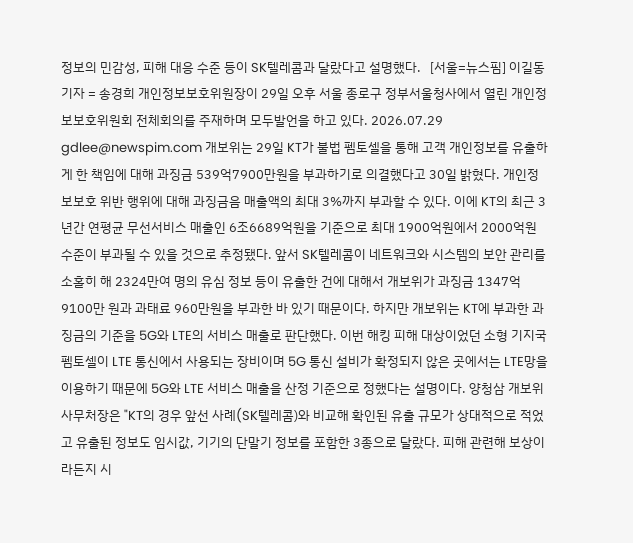정보의 민감성, 피해 대응 수준 등이 SK텔레콤과 달랐다고 설명했다.   [서울=뉴스핌] 이길동 기자 = 송경희 개인정보보호위원장이 29일 오후 서울 종로구 정부서울청사에서 열린 개인정보보호위원회 전체회의를 주재하며 모두발언을 하고 있다. 2026.07.29 gdlee@newspim.com 개보위는 29일 KT가 불법 펨토셀을 통해 고객 개인정보를 유출하게 한 책임에 대해 과징금 539억7900만원을 부과하기로 의결했다고 30일 밝혔다. 개인정보보호 위반 행위에 대해 과징금음 매출액의 최대 3%까지 부과할 수 있다. 이에 KT의 최근 3년간 연평균 무선서비스 매출인 6조6689억원을 기준으로 최대 1900억원에서 2000억원 수준이 부과될 수 있을 것으로 추정됐다. 앞서 SK텔레콤이 네트워크와 시스템의 보안 관리를 소홀히 해 2324만여 명의 유심 정보 등이 유출한 건에 대해서 개보위가 과징금 1347억9100만 원과 과태료 960만원을 부과한 바 있기 때문이다. 하지만 개보위는 KT에 부과한 과징금의 기준을 5G와 LTE의 서비스 매출로 판단했다. 이번 해킹 피해 대상이었던 소형 기지국 펨토셀이 LTE 통신에서 사용되는 장비이며 5G 통신 설비가 확정되지 않은 곳에서는 LTE망을 이용하기 때문에 5G와 LTE 서비스 매출을 산정 기준으로 정했다는 설명이다. 양청삼 개보위 사무처장은 "KT의 경우 앞선 사례(SK텔레콤)와 비교해 확인된 유출 규모가 상대적으로 적었고 유출된 정보도 임시값, 기기의 단말기 정보를 포함한 3종으로 달랐다. 피해 관련해 보상이라든지 시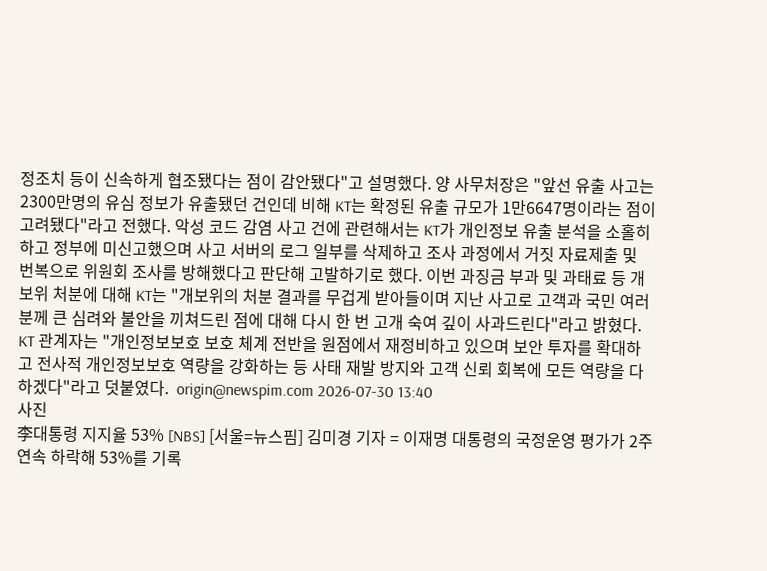정조치 등이 신속하게 협조됐다는 점이 감안됐다"고 설명했다. 양 사무처장은 "앞선 유출 사고는 2300만명의 유심 정보가 유출됐던 건인데 비해 KT는 확정된 유출 규모가 1만6647명이라는 점이 고려됐다"라고 전했다. 악성 코드 감염 사고 건에 관련해서는 KT가 개인정보 유출 분석을 소홀히 하고 정부에 미신고했으며 사고 서버의 로그 일부를 삭제하고 조사 과정에서 거짓 자료제출 및 번복으로 위원회 조사를 방해했다고 판단해 고발하기로 했다. 이번 과징금 부과 및 과태료 등 개보위 처분에 대해 KT는 "개보위의 처분 결과를 무겁게 받아들이며 지난 사고로 고객과 국민 여러분께 큰 심려와 불안을 끼쳐드린 점에 대해 다시 한 번 고개 숙여 깊이 사과드린다"라고 밝혔다. KT 관계자는 "개인정보보호 보호 체계 전반을 원점에서 재정비하고 있으며 보안 투자를 확대하고 전사적 개인정보보호 역량을 강화하는 등 사태 재발 방지와 고객 신뢰 회복에 모든 역량을 다하겠다"라고 덧붙였다.  origin@newspim.com 2026-07-30 13:40
사진
李대통령 지지율 53% [NBS] [서울=뉴스핌] 김미경 기자 = 이재명 대통령의 국정운영 평가가 2주 연속 하락해 53%를 기록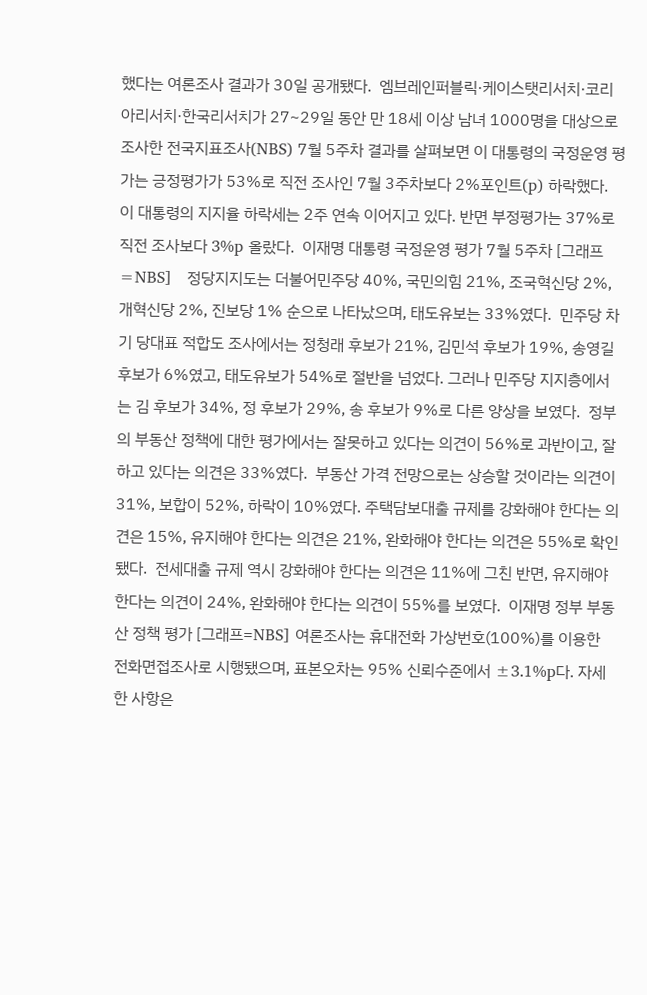했다는 여론조사 결과가 30일 공개됐다.  엠브레인퍼블릭·케이스탯리서치·코리아리서치·한국리서치가 27~29일 동안 만 18세 이상 남녀 1000명을 대상으로 조사한 전국지표조사(NBS) 7월 5주차 결과를 살펴보면 이 대통령의 국정운영 평가는 긍정평가가 53%로 직전 조사인 7월 3주차보다 2%포인트(p) 하락했다. 이 대통령의 지지율 하락세는 2주 연속 이어지고 있다. 반면 부정평가는 37%로 직전 조사보다 3%p 올랐다.  이재명 대통령 국정운영 평가 7월 5주차 [그래프=NBS]   정당지지도는 더불어민주당 40%, 국민의힘 21%, 조국혁신당 2%, 개혁신당 2%, 진보당 1% 순으로 나타났으며, 태도유보는 33%였다.  민주당 차기 당대표 적합도 조사에서는 정청래 후보가 21%, 김민석 후보가 19%, 송영길 후보가 6%였고, 태도유보가 54%로 절반을 넘었다. 그러나 민주당 지지층에서는 김 후보가 34%, 정 후보가 29%, 송 후보가 9%로 다른 양상을 보였다.  정부의 부동산 정책에 대한 평가에서는 잘못하고 있다는 의견이 56%로 과반이고, 잘하고 있다는 의견은 33%였다.  부동산 가격 전망으로는 상승할 것이라는 의견이 31%, 보합이 52%, 하락이 10%였다. 주택담보대출 규제를 강화해야 한다는 의견은 15%, 유지해야 한다는 의견은 21%, 완화해야 한다는 의견은 55%로 확인됐다.  전세대출 규제 역시 강화해야 한다는 의견은 11%에 그친 반면, 유지해야 한다는 의견이 24%, 완화해야 한다는 의견이 55%를 보였다.  이재명 정부 부동산 정책 평가 [그래프=NBS] 여론조사는 휴대전화 가상번호(100%)를 이용한 전화면접조사로 시행됐으며, 표본오차는 95% 신뢰수준에서 ±3.1%p다. 자세한 사항은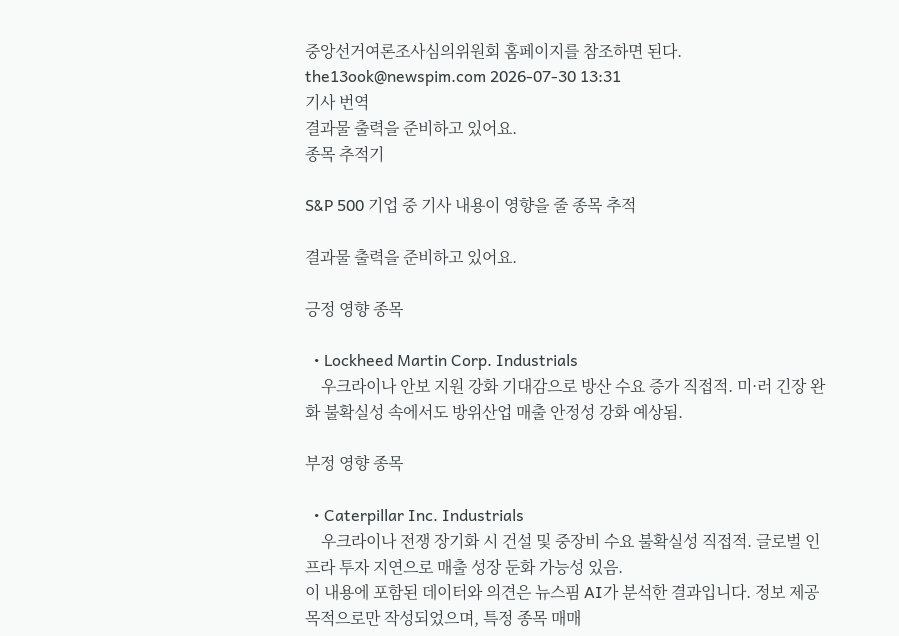중앙선거여론조사심의위원회 홈페이지를 참조하면 된다.  the13ook@newspim.com 2026-07-30 13:31
기사 번역
결과물 출력을 준비하고 있어요.
종목 추적기

S&P 500 기업 중 기사 내용이 영향을 줄 종목 추적

결과물 출력을 준비하고 있어요.

긍정 영향 종목

  • Lockheed Martin Corp. Industrials
    우크라이나 안보 지원 강화 기대감으로 방산 수요 증가 직접적. 미·러 긴장 완화 불확실성 속에서도 방위산업 매출 안정성 강화 예상됨.

부정 영향 종목

  • Caterpillar Inc. Industrials
    우크라이나 전쟁 장기화 시 건설 및 중장비 수요 불확실성 직접적. 글로벌 인프라 투자 지연으로 매출 성장 둔화 가능성 있음.
이 내용에 포함된 데이터와 의견은 뉴스핌 AI가 분석한 결과입니다. 정보 제공 목적으로만 작성되었으며, 특정 종목 매매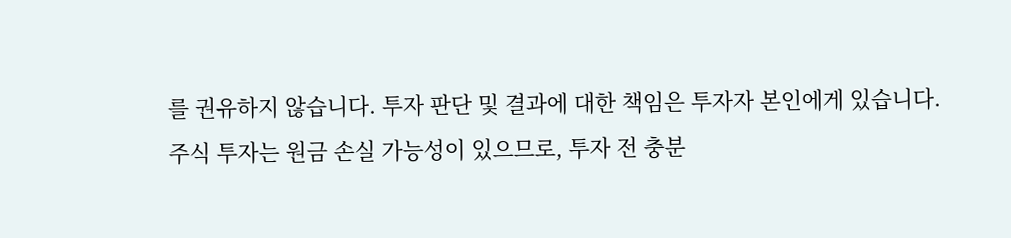를 권유하지 않습니다. 투자 판단 및 결과에 대한 책임은 투자자 본인에게 있습니다. 주식 투자는 원금 손실 가능성이 있으므로, 투자 전 충분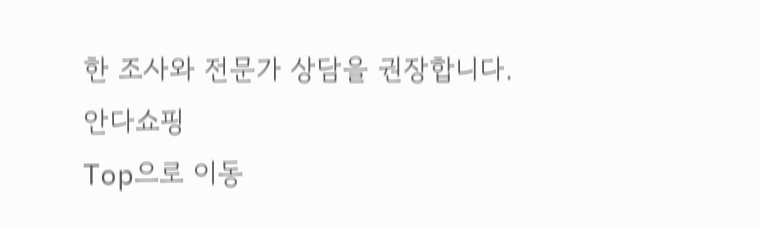한 조사와 전문가 상담을 권장합니다.
안다쇼핑
Top으로 이동